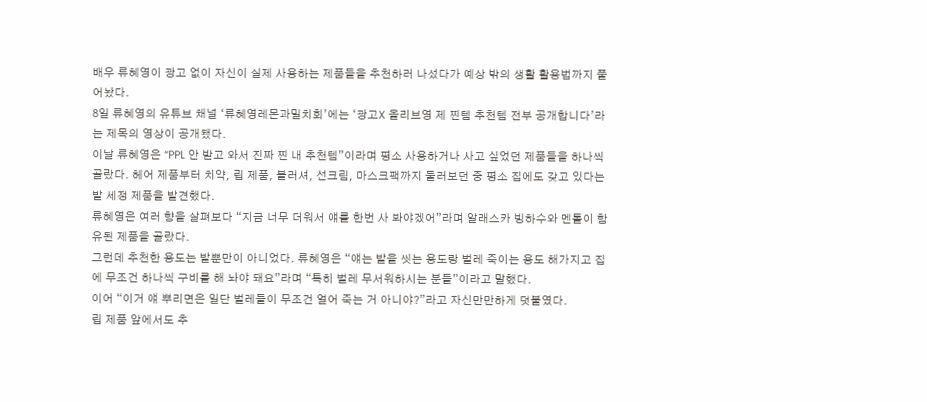배우 류혜영이 광고 없이 자신이 실제 사용하는 제품들을 추천하러 나섰다가 예상 밖의 생활 활용법까지 풀어놨다.
8일 류혜영의 유튜브 채널 ‘류혜영레몬과밀치회’에는 ‘광고X 올리브영 제 찐템 추천템 전부 공개합니다’라는 제목의 영상이 공개됐다.
이날 류혜영은 “PPL 안 받고 와서 진짜 찐 내 추천템”이라며 평소 사용하거나 사고 싶었던 제품들을 하나씩 골랐다. 헤어 제품부터 치약, 립 제품, 블러셔, 선크림, 마스크팩까지 둘러보던 중 평소 집에도 갖고 있다는 발 세정 제품을 발견했다.
류혜영은 여러 향을 살펴보다 “지금 너무 더워서 얘를 한번 사 봐야겠어”라며 알래스카 빙하수와 멘톨이 함유된 제품을 골랐다.
그런데 추천한 용도는 발뿐만이 아니었다. 류혜영은 “얘는 발을 씻는 용도랑 벌레 죽이는 용도 해가지고 집에 무조건 하나씩 구비를 해 놔야 돼요”라며 “특히 벌레 무서워하시는 분들”이라고 말했다.
이어 “이거 얘 뿌리면은 일단 벌레들이 무조건 얼어 죽는 거 아니야?”라고 자신만만하게 덧붙였다.
립 제품 앞에서도 추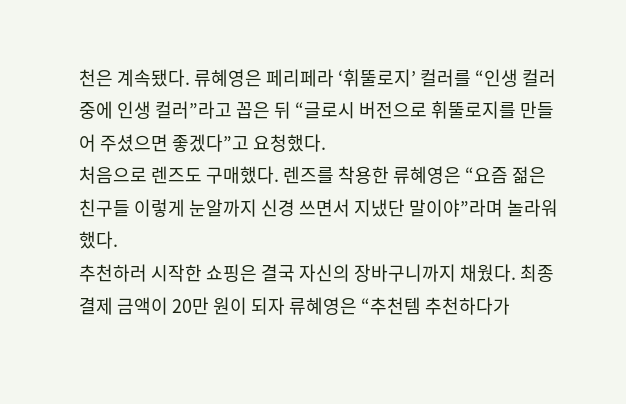천은 계속됐다. 류혜영은 페리페라 ‘휘뚤로지’ 컬러를 “인생 컬러 중에 인생 컬러”라고 꼽은 뒤 “글로시 버전으로 휘뚤로지를 만들어 주셨으면 좋겠다”고 요청했다.
처음으로 렌즈도 구매했다. 렌즈를 착용한 류혜영은 “요즘 젊은 친구들 이렇게 눈알까지 신경 쓰면서 지냈단 말이야”라며 놀라워했다.
추천하러 시작한 쇼핑은 결국 자신의 장바구니까지 채웠다. 최종 결제 금액이 20만 원이 되자 류혜영은 “추천템 추천하다가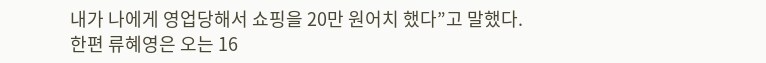내가 나에게 영업당해서 쇼핑을 20만 원어치 했다”고 말했다.
한편 류혜영은 오는 16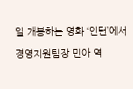일 개봉하는 영화 ‘인턴’에서 경영지원팀장 민아 역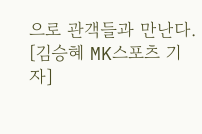으로 관객들과 만난다.
[김승혜 MK스포츠 기자]